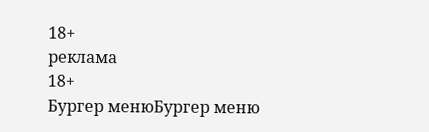18+
реклама
18+
Бургер менюБургер меню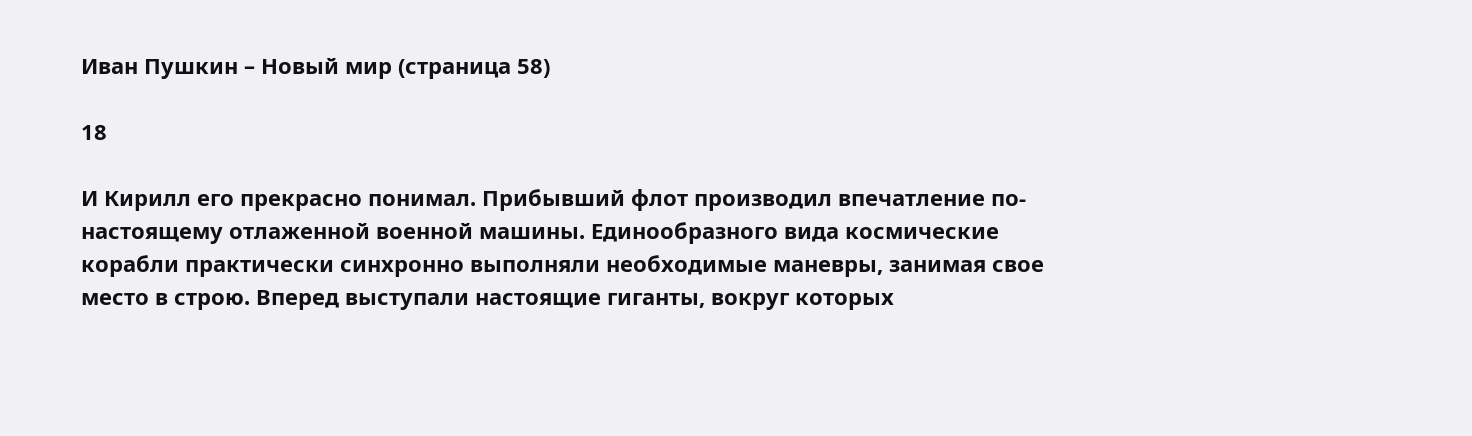Иван Пушкин – Новый мир (страница 58)

18

И Кирилл его прекрасно понимал. Прибывший флот производил впечатление по-настоящему отлаженной военной машины. Единообразного вида космические корабли практически синхронно выполняли необходимые маневры, занимая свое место в строю. Вперед выступали настоящие гиганты, вокруг которых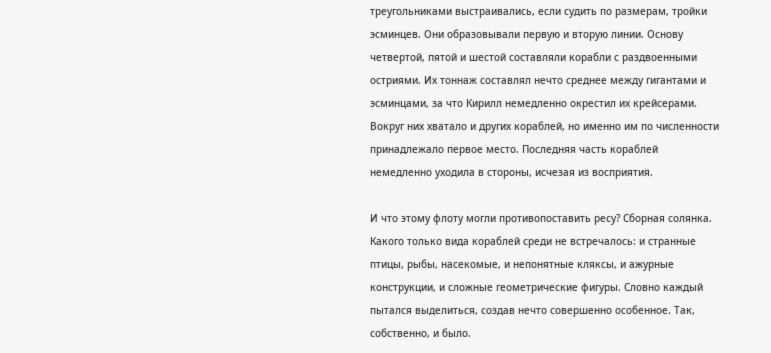треугольниками выстраивались, если судить по размерам, тройки эсминцев. Они образовывали первую и вторую линии. Основу четвертой, пятой и шестой составляли корабли с раздвоенными остриями. Их тоннаж составлял нечто среднее между гигантами и эсминцами, за что Кирилл немедленно окрестил их крейсерами. Вокруг них хватало и других кораблей, но именно им по численности принадлежало первое место. Последняя часть кораблей немедленно уходила в стороны, исчезая из восприятия.

И что этому флоту могли противопоставить ресу? Сборная солянка. Какого только вида кораблей среди не встречалось: и странные птицы, рыбы, насекомые, и непонятные кляксы, и ажурные конструкции, и сложные геометрические фигуры. Словно каждый пытался выделиться, создав нечто совершенно особенное. Так, собственно, и было.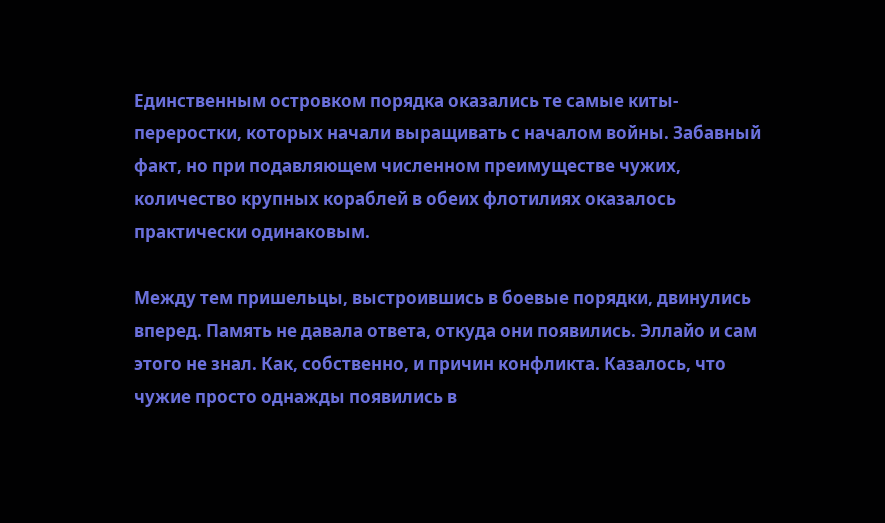Единственным островком порядка оказались те самые киты-переростки, которых начали выращивать с началом войны. Забавный факт, но при подавляющем численном преимуществе чужих, количество крупных кораблей в обеих флотилиях оказалось практически одинаковым.

Между тем пришельцы, выстроившись в боевые порядки, двинулись вперед. Память не давала ответа, откуда они появились. Эллайо и сам этого не знал. Как, собственно, и причин конфликта. Казалось, что чужие просто однажды появились в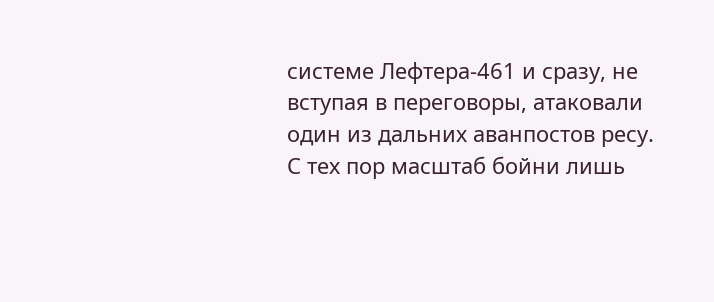системе Лефтера-461 и сразу, не вступая в переговоры, атаковали один из дальних аванпостов ресу. С тех пор масштаб бойни лишь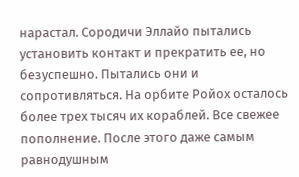нарастал. Сородичи Эллайо пытались установить контакт и прекратить ее, но безуспешно. Пытались они и сопротивляться. На орбите Ройох осталось более трех тысяч их кораблей. Все свежее пополнение. После этого даже самым равнодушным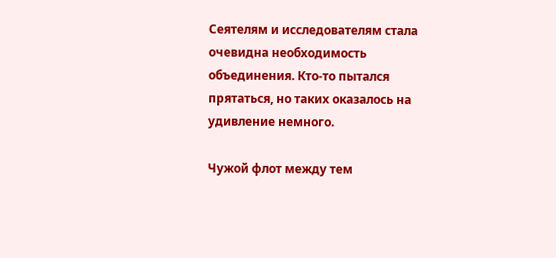Сеятелям и исследователям стала очевидна необходимость объединения. Кто-то пытался прятаться, но таких оказалось на удивление немного.

Чужой флот между тем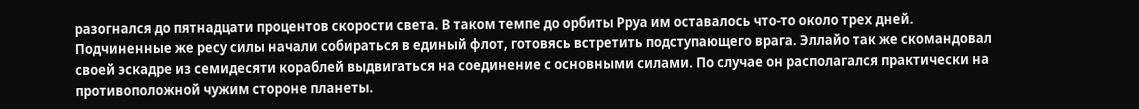разогнался до пятнадцати процентов скорости света. В таком темпе до орбиты Рруа им оставалось что-то около трех дней. Подчиненные же ресу силы начали собираться в единый флот, готовясь встретить подступающего врага. Эллайо так же скомандовал своей эскадре из семидесяти кораблей выдвигаться на соединение с основными силами. По случае он располагался практически на противоположной чужим стороне планеты.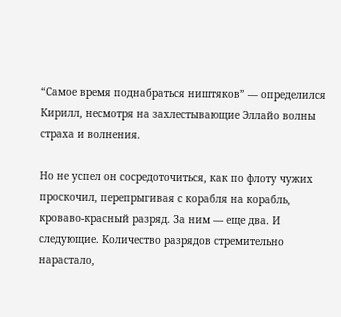“Самое время поднабраться ништяков” — определился Кирилл, несмотря на захлестывающие Эллайо волны страха и волнения.

Но не успел он сосредоточиться, как по флоту чужих проскочил, перепрыгивая с корабля на корабль, кроваво-красный разряд. За ним — еще два. И следующие. Количество разрядов стремительно нарастало,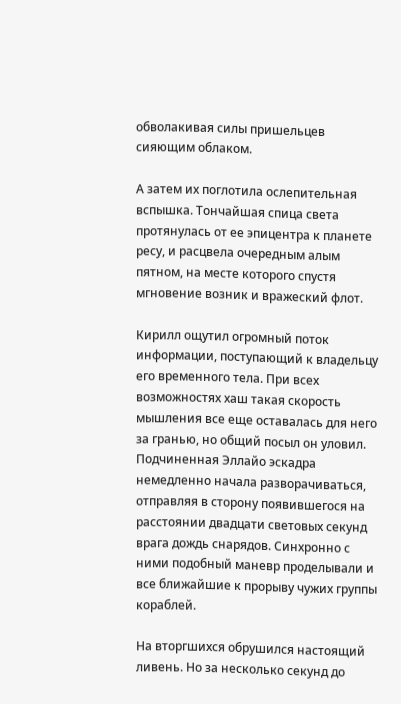обволакивая силы пришельцев сияющим облаком.

А затем их поглотила ослепительная вспышка. Тончайшая спица света протянулась от ее эпицентра к планете ресу, и расцвела очередным алым пятном, на месте которого спустя мгновение возник и вражеский флот.

Кирилл ощутил огромный поток информации, поступающий к владельцу его временного тела. При всех возможностях хаш такая скорость мышления все еще оставалась для него за гранью, но общий посыл он уловил. Подчиненная Эллайо эскадра немедленно начала разворачиваться, отправляя в сторону появившегося на расстоянии двадцати световых секунд врага дождь снарядов. Синхронно с ними подобный маневр проделывали и все ближайшие к прорыву чужих группы кораблей.

На вторгшихся обрушился настоящий ливень. Но за несколько секунд до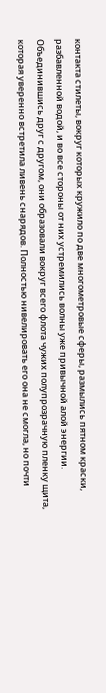контакта стилеты, вокруг которых кружило по две многометровые сферы, размылись пятном краски, разбавленной водой, и во все стороны от них устремились волны уже привычной алой энергии. Объединившись друг с другом, они образовали вокруг всего флота чужих полупрозрачную пленку щита, которая уверенно встретила ливень снарядов. Полностью нивелировать его она не смогла, но почти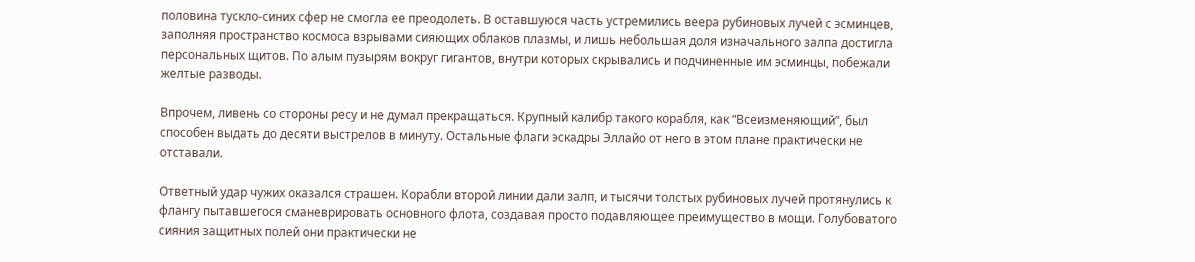половина тускло-синих сфер не смогла ее преодолеть. В оставшуюся часть устремились веера рубиновых лучей с эсминцев, заполняя пространство космоса взрывами сияющих облаков плазмы, и лишь небольшая доля изначального залпа достигла персональных щитов. По алым пузырям вокруг гигантов, внутри которых скрывались и подчиненные им эсминцы, побежали желтые разводы.

Впрочем, ливень со стороны ресу и не думал прекращаться. Крупный калибр такого корабля, как “Всеизменяющий”, был способен выдать до десяти выстрелов в минуту. Остальные флаги эскадры Эллайо от него в этом плане практически не отставали.

Ответный удар чужих оказался страшен. Корабли второй линии дали залп, и тысячи толстых рубиновых лучей протянулись к флангу пытавшегося сманеврировать основного флота, создавая просто подавляющее преимущество в мощи. Голубоватого сияния защитных полей они практически не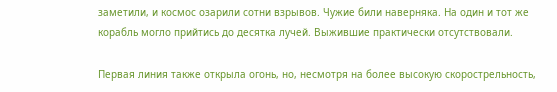заметили, и космос озарили сотни взрывов. Чужие били наверняка. На один и тот же корабль могло прийтись до десятка лучей. Выжившие практически отсутствовали.

Первая линия также открыла огонь, но, несмотря на более высокую скорострельность,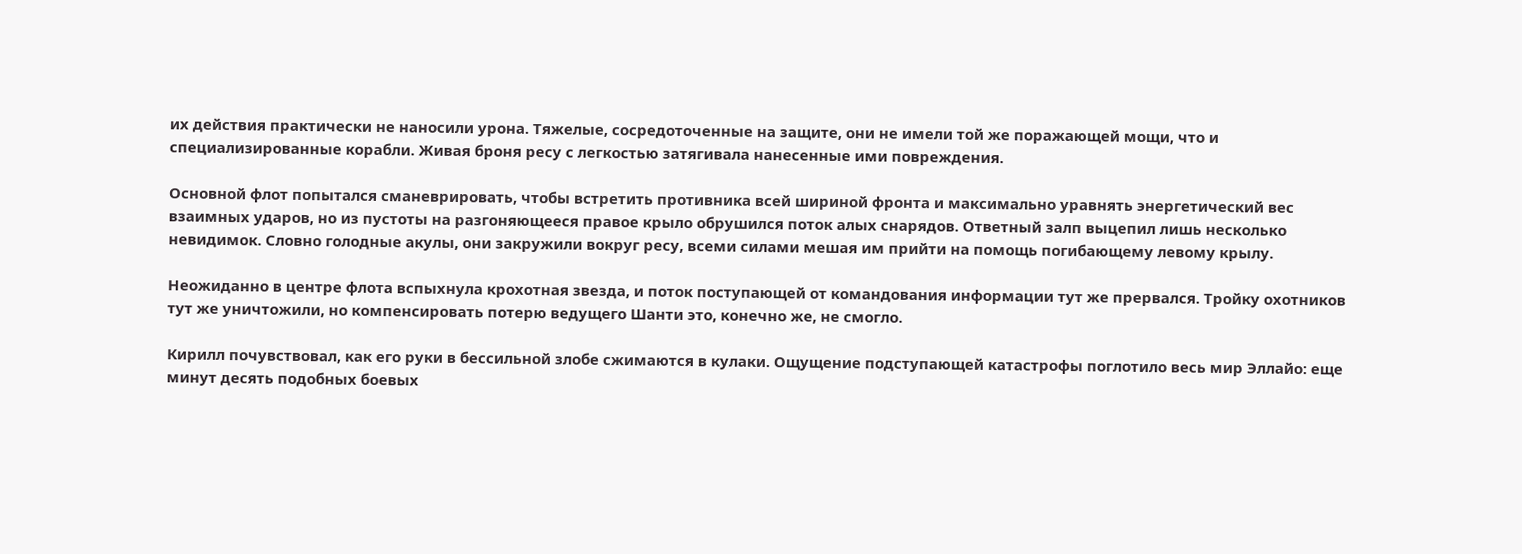их действия практически не наносили урона. Тяжелые, сосредоточенные на защите, они не имели той же поражающей мощи, что и специализированные корабли. Живая броня ресу с легкостью затягивала нанесенные ими повреждения.

Основной флот попытался сманеврировать, чтобы встретить противника всей шириной фронта и максимально уравнять энергетический вес взаимных ударов, но из пустоты на разгоняющееся правое крыло обрушился поток алых снарядов. Ответный залп выцепил лишь несколько невидимок. Словно голодные акулы, они закружили вокруг ресу, всеми силами мешая им прийти на помощь погибающему левому крылу.

Неожиданно в центре флота вспыхнула крохотная звезда, и поток поступающей от командования информации тут же прервался. Тройку охотников тут же уничтожили, но компенсировать потерю ведущего Шанти это, конечно же, не смогло.

Кирилл почувствовал, как его руки в бессильной злобе сжимаются в кулаки. Ощущение подступающей катастрофы поглотило весь мир Эллайо: еще минут десять подобных боевых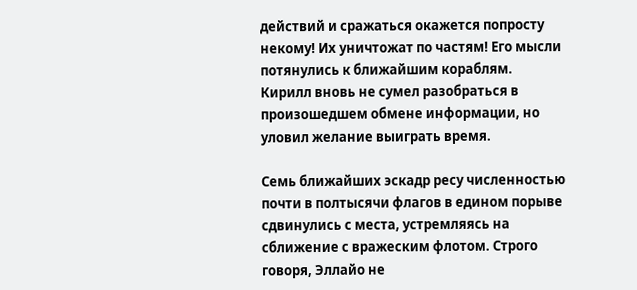действий и сражаться окажется попросту некому! Их уничтожат по частям! Его мысли потянулись к ближайшим кораблям. Кирилл вновь не сумел разобраться в произошедшем обмене информации, но уловил желание выиграть время.

Семь ближайших эскадр ресу численностью почти в полтысячи флагов в едином порыве сдвинулись с места, устремляясь на сближение с вражеским флотом. Строго говоря, Эллайо не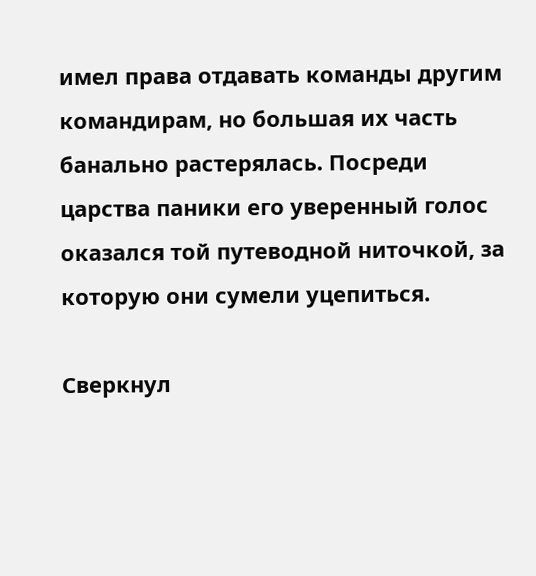имел права отдавать команды другим командирам, но большая их часть банально растерялась. Посреди царства паники его уверенный голос оказался той путеводной ниточкой, за которую они сумели уцепиться.

Сверкнул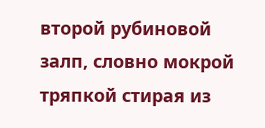второй рубиновой залп, словно мокрой тряпкой стирая из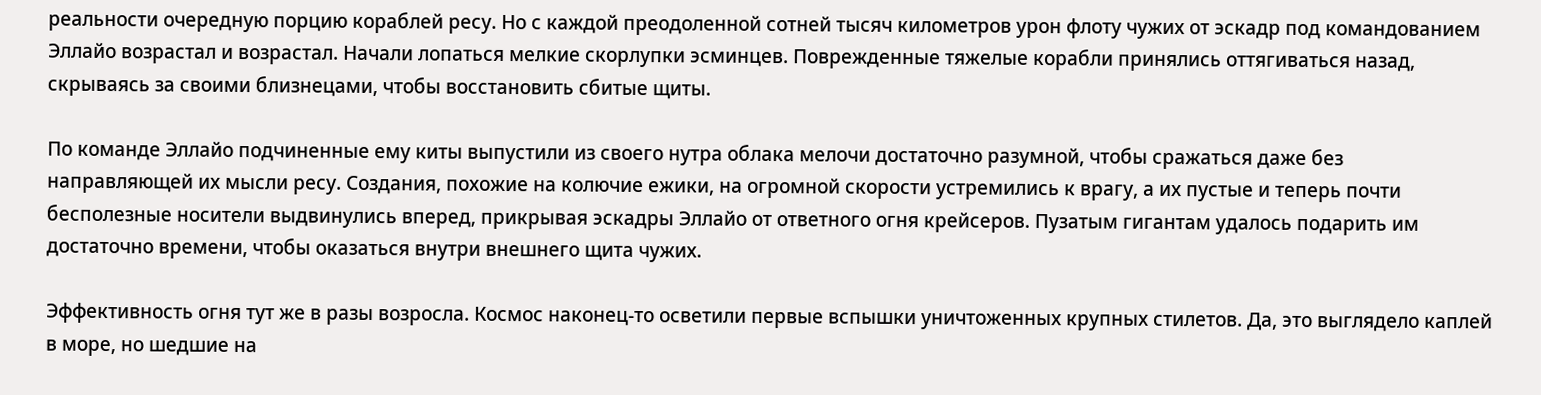реальности очередную порцию кораблей ресу. Но с каждой преодоленной сотней тысяч километров урон флоту чужих от эскадр под командованием Эллайо возрастал и возрастал. Начали лопаться мелкие скорлупки эсминцев. Поврежденные тяжелые корабли принялись оттягиваться назад, скрываясь за своими близнецами, чтобы восстановить сбитые щиты.

По команде Эллайо подчиненные ему киты выпустили из своего нутра облака мелочи достаточно разумной, чтобы сражаться даже без направляющей их мысли ресу. Создания, похожие на колючие ежики, на огромной скорости устремились к врагу, а их пустые и теперь почти бесполезные носители выдвинулись вперед, прикрывая эскадры Эллайо от ответного огня крейсеров. Пузатым гигантам удалось подарить им достаточно времени, чтобы оказаться внутри внешнего щита чужих.

Эффективность огня тут же в разы возросла. Космос наконец-то осветили первые вспышки уничтоженных крупных стилетов. Да, это выглядело каплей в море, но шедшие на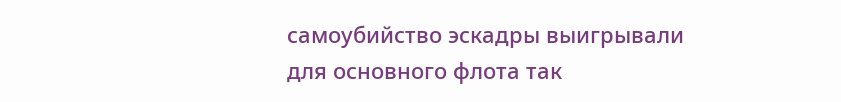самоубийство эскадры выигрывали для основного флота так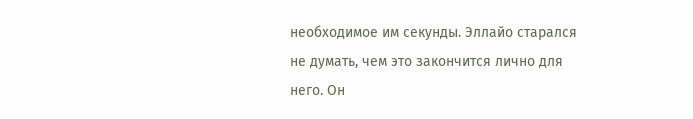необходимое им секунды. Эллайо старался не думать, чем это закончится лично для него. Он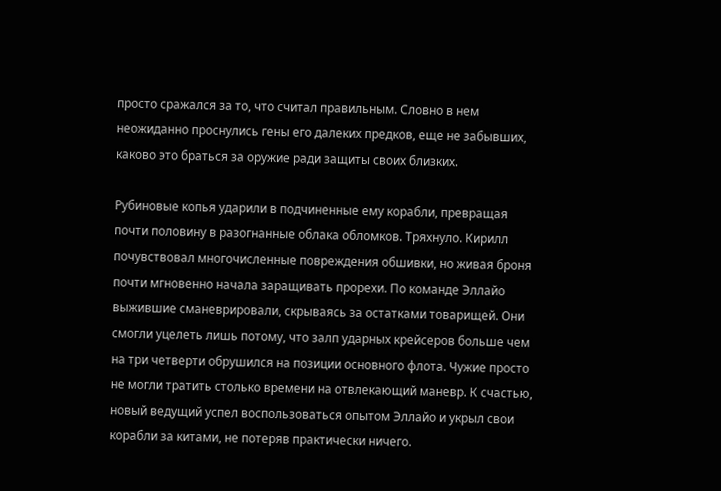просто сражался за то, что считал правильным. Словно в нем неожиданно проснулись гены его далеких предков, еще не забывших, каково это браться за оружие ради защиты своих близких.

Рубиновые копья ударили в подчиненные ему корабли, превращая почти половину в разогнанные облака обломков. Тряхнуло. Кирилл почувствовал многочисленные повреждения обшивки, но живая броня почти мгновенно начала заращивать прорехи. По команде Эллайо выжившие сманеврировали, скрываясь за остатками товарищей. Они смогли уцелеть лишь потому, что залп ударных крейсеров больше чем на три четверти обрушился на позиции основного флота. Чужие просто не могли тратить столько времени на отвлекающий маневр. К счастью, новый ведущий успел воспользоваться опытом Эллайо и укрыл свои корабли за китами, не потеряв практически ничего.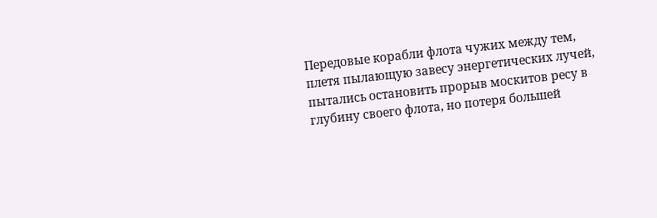Передовые корабли флота чужих между тем, плетя пылающую завесу энергетических лучей, пытались остановить прорыв москитов ресу в глубину своего флота, но потеря большей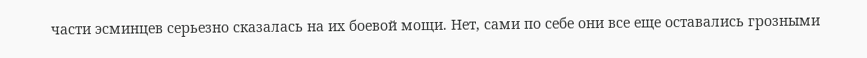части эсминцев серьезно сказалась на их боевой мощи. Нет, сами по себе они все еще оставались грозными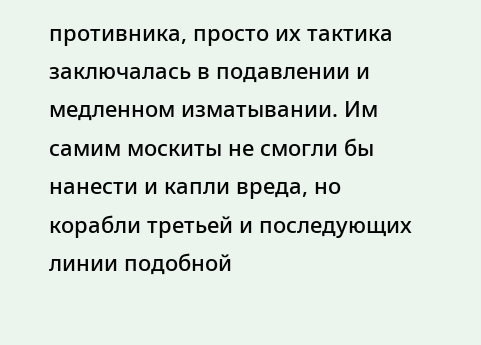противника, просто их тактика заключалась в подавлении и медленном изматывании. Им самим москиты не смогли бы нанести и капли вреда, но корабли третьей и последующих линии подобной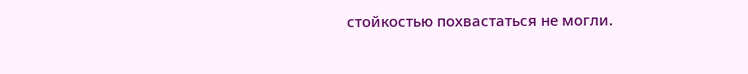стойкостью похвастаться не могли.